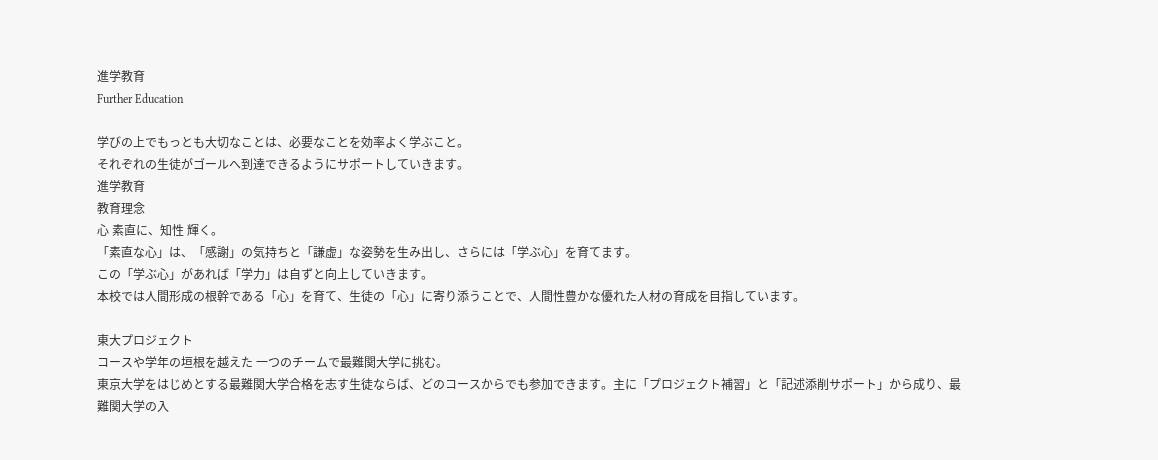進学教育
Further Education

学びの上でもっとも大切なことは、必要なことを効率よく学ぶこと。
それぞれの生徒がゴールへ到達できるようにサポートしていきます。
進学教育
教育理念
心 素直に、知性 輝く。
「素直な心」は、「感謝」の気持ちと「謙虚」な姿勢を生み出し、さらには「学ぶ心」を育てます。
この「学ぶ心」があれば「学力」は自ずと向上していきます。
本校では人間形成の根幹である「心」を育て、生徒の「心」に寄り添うことで、人間性豊かな優れた人材の育成を目指しています。

東大プロジェクト
コースや学年の垣根を越えた 一つのチームで最難関大学に挑む。
東京大学をはじめとする最難関大学合格を志す生徒ならば、どのコースからでも参加できます。主に「プロジェクト補習」と「記述添削サポート」から成り、最難関大学の入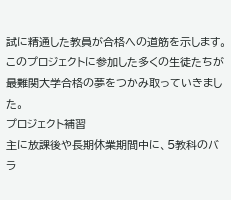試に精通した教員が合格への道筋を示します。このプロジェクトに参加した多くの生徒たちが最難関大学合格の夢をつかみ取っていきました。
プロジェクト補習
主に放課後や長期休業期間中に、5教科のバラ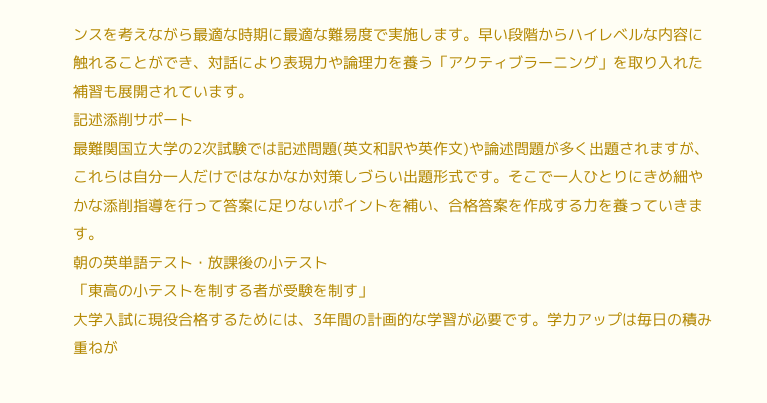ンスを考えながら最適な時期に最適な難易度で実施します。早い段階からハイレベルな内容に触れることができ、対話により表現力や論理力を養う「アクティブラーニング」を取り入れた補習も展開されています。
記述添削サポート
最難関国立大学の2次試験では記述問題(英文和訳や英作文)や論述問題が多く出題されますが、これらは自分一人だけではなかなか対策しづらい出題形式です。そこで一人ひとりにきめ細やかな添削指導を行って答案に足りないポイントを補い、合格答案を作成する力を養っていきます。
朝の英単語テスト・放課後の小テスト
「東高の小テストを制する者が受験を制す」
大学入試に現役合格するためには、3年間の計画的な学習が必要です。学力アップは毎日の積み重ねが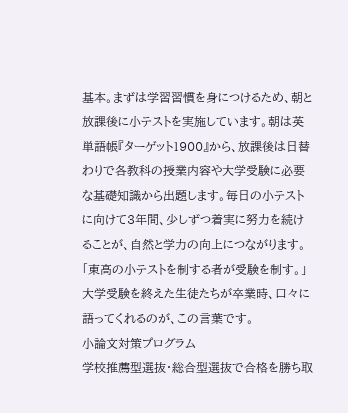基本。まずは学習習慣を身につけるため、朝と放課後に小テストを実施しています。朝は英単語帳『ターゲット1900』から、放課後は日替わりで各教科の授業内容や大学受験に必要な基礎知識から出題します。毎日の小テストに向けて3年間、少しずつ着実に努力を続けることが、自然と学力の向上につながります。「東高の小テストを制する者が受験を制す。」大学受験を終えた生徒たちが卒業時、口々に語ってくれるのが、この言葉です。
小論文対策プログラム
学校推薦型選抜・総合型選抜で合格を勝ち取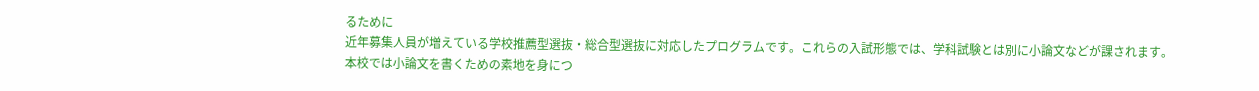るために
近年募集人員が増えている学校推薦型選抜・総合型選抜に対応したプログラムです。これらの入試形態では、学科試験とは別に小論文などが課されます。本校では小論文を書くための素地を身につ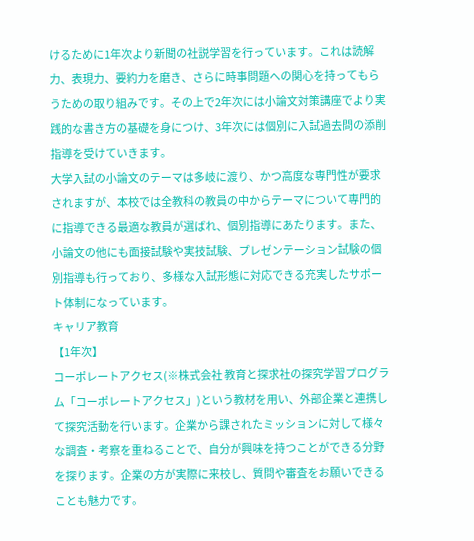けるために1年次より新聞の社説学習を行っています。これは読解力、表現力、要約力を磨き、さらに時事問題への関心を持ってもらうための取り組みです。その上で2年次には小論文対策講座でより実践的な書き方の基礎を身につけ、3年次には個別に入試過去問の添削指導を受けていきます。
大学入試の小論文のテーマは多岐に渡り、かつ高度な専門性が要求されますが、本校では全教科の教員の中からテーマについて専門的に指導できる最適な教員が選ばれ、個別指導にあたります。また、小論文の他にも面接試験や実技試験、プレゼンテーション試験の個別指導も行っており、多様な入試形態に対応できる充実したサポート体制になっています。
キャリア教育
【1年次】
コーポレートアクセス(※株式会社 教育と探求社の探究学習プログラム「コーポレートアクセス」)という教材を用い、外部企業と連携して探究活動を行います。企業から課されたミッションに対して様々な調査・考察を重ねることで、自分が興味を持つことができる分野を探ります。企業の方が実際に来校し、質問や審査をお願いできることも魅力です。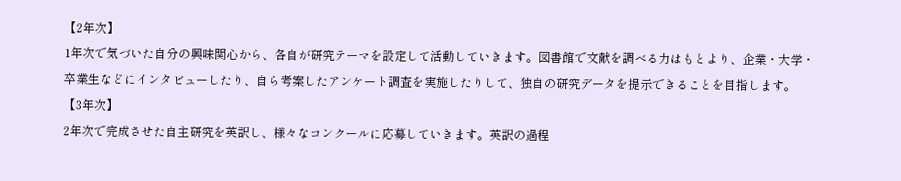【2年次】
1年次で気づいた自分の興味関心から、各自が研究テーマを設定して活動していきます。図書館で文献を調べる力はもとより、企業・大学・卒業生などにインタビューしたり、自ら考案したアンケート調査を実施したりして、独自の研究データを提示できることを目指します。
【3年次】
2年次で完成させた自主研究を英訳し、様々なコンクールに応募していきます。英訳の過程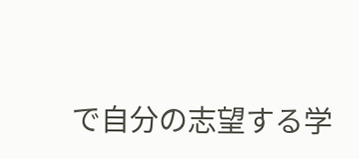で自分の志望する学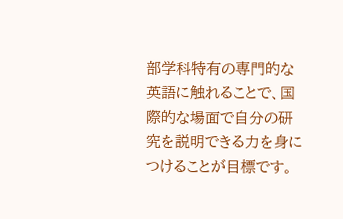部学科特有の専門的な英語に触れることで、国際的な場面で自分の研究を説明できる力を身につけることが目標です。